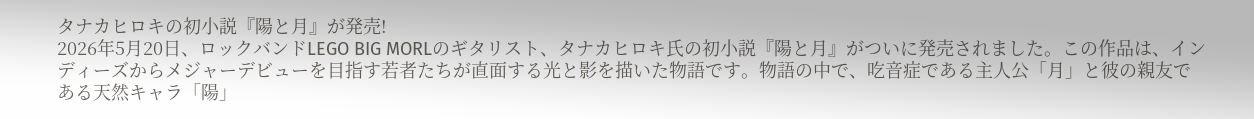タナカヒロキの初小説『陽と月』が発売!
2026年5月20日、ロックバンドLEGO BIG MORLのギタリスト、タナカヒロキ氏の初小説『陽と月』がついに発売されました。この作品は、インディーズからメジャーデビューを目指す若者たちが直面する光と影を描いた物語です。物語の中で、吃音症である主人公「月」と彼の親友である天然キャラ「陽」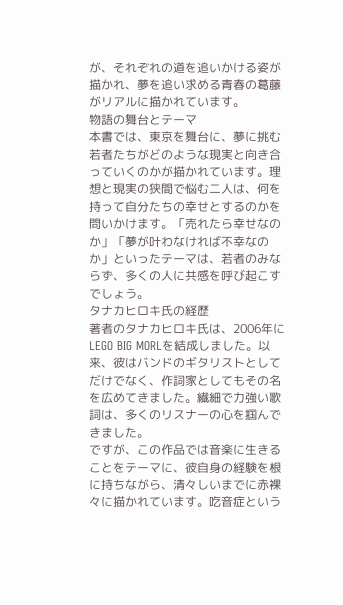が、それぞれの道を追いかける姿が描かれ、夢を追い求める青春の葛藤がリアルに描かれています。
物語の舞台とテーマ
本書では、東京を舞台に、夢に挑む若者たちがどのような現実と向き合っていくのかが描かれています。理想と現実の狭間で悩む二人は、何を持って自分たちの幸せとするのかを問いかけます。「売れたら幸せなのか」「夢が叶わなければ不幸なのか」といったテーマは、若者のみならず、多くの人に共感を呼び起こすでしょう。
タナカヒロキ氏の経歴
著者のタナカヒロキ氏は、2006年にLEGO BIG MORLを結成しました。以来、彼はバンドのギタリストとしてだけでなく、作詞家としてもその名を広めてきました。繊細で力強い歌詞は、多くのリスナーの心を掴んできました。
ですが、この作品では音楽に生きることをテーマに、彼自身の経験を根に持ちながら、清々しいまでに赤裸々に描かれています。吃音症という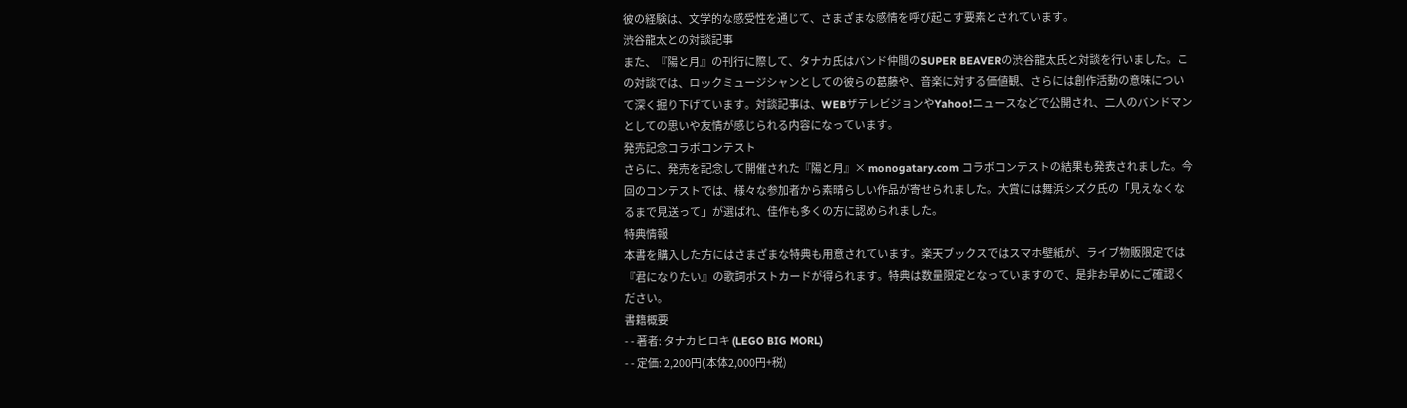彼の経験は、文学的な感受性を通じて、さまざまな感情を呼び起こす要素とされています。
渋谷龍太との対談記事
また、『陽と月』の刊行に際して、タナカ氏はバンド仲間のSUPER BEAVERの渋谷龍太氏と対談を行いました。この対談では、ロックミュージシャンとしての彼らの葛藤や、音楽に対する価値観、さらには創作活動の意味について深く掘り下げています。対談記事は、WEBザテレビジョンやYahoo!ニュースなどで公開され、二人のバンドマンとしての思いや友情が感じられる内容になっています。
発売記念コラボコンテスト
さらに、発売を記念して開催された『陽と月』× monogatary.com コラボコンテストの結果も発表されました。今回のコンテストでは、様々な参加者から素晴らしい作品が寄せられました。大賞には舞浜シズク氏の「見えなくなるまで見送って」が選ばれ、佳作も多くの方に認められました。
特典情報
本書を購入した方にはさまざまな特典も用意されています。楽天ブックスではスマホ壁紙が、ライブ物販限定では『君になりたい』の歌詞ポストカードが得られます。特典は数量限定となっていますので、是非お早めにご確認ください。
書籍概要
- - 著者: タナカヒロキ (LEGO BIG MORL)
- - 定価: 2,200円(本体2,000円+税)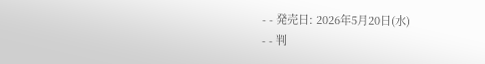- - 発売日: 2026年5月20日(水)
- - 判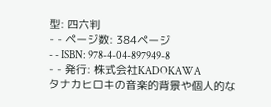型: 四六判
- - ページ数: 384ページ
- - ISBN: 978-4-04-897949-8
- - 発行: 株式会社KADOKAWA
タナカヒロキの音楽的背景や個人的な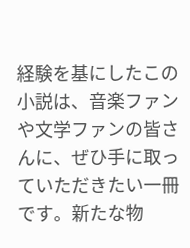経験を基にしたこの小説は、音楽ファンや文学ファンの皆さんに、ぜひ手に取っていただきたい一冊です。新たな物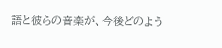語と彼らの音楽が、今後どのよう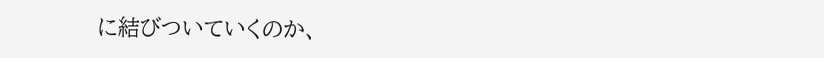に結びついていくのか、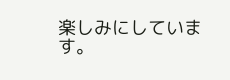楽しみにしています。